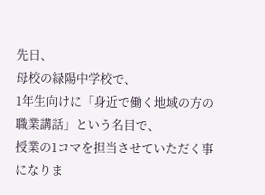先日、
母校の緑陽中学校で、
1年生向けに「身近で働く地域の方の職業講話」という名目で、
授業の1コマを担当させていただく事になりま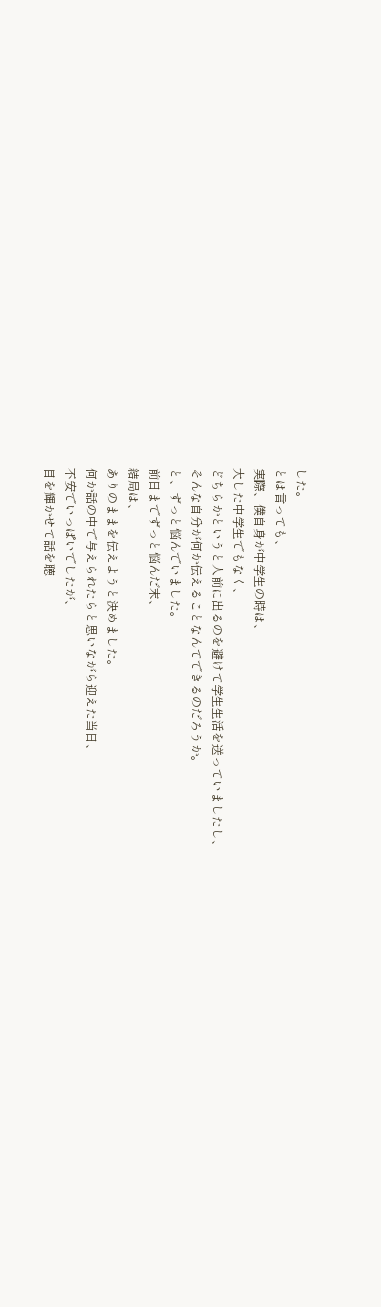した。
とは言っても、
実際、僕自身が中学生の時は、
大した中学生でもなく、
どちらかというと人前に出るのを避けて学生生活を送っていましたし、
そんな自分が何か伝えることなんてできるのだろうか。
と、ずっと悩んでいました。
前日までずっと悩んだ末、
結局は、
ありのままを伝えようと決めました。
何か話の中で与えられたらと思いながら迎えた当日、
不安でいっぱいでしたが、
目を輝かせて話を聴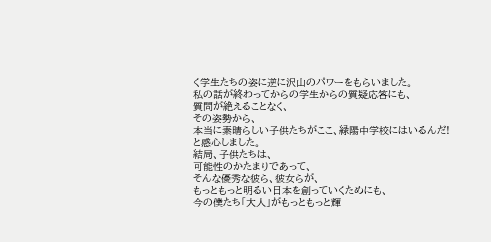く学生たちの姿に逆に沢山のパワーをもらいました。
私の話が終わってからの学生からの質疑応答にも、
質問が絶えることなく、
その姿勢から、
本当に素晴らしい子供たちがここ、緑陽中学校にはいるんだ!と感心しました。
結局、子供たちは、
可能性のかたまりであって、
そんな優秀な彼ら、彼女らが、
もっともっと明るい日本を創っていくためにも、
今の僕たち「大人」がもっともっと輝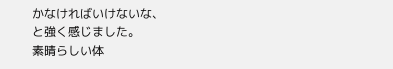かなければいけないな、
と強く感じました。
素晴らしい体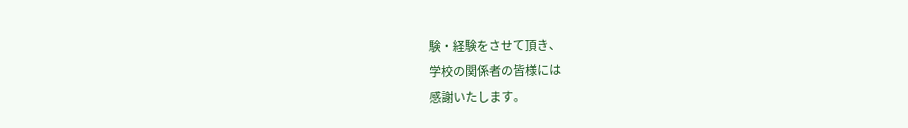験・経験をさせて頂き、
学校の関係者の皆様には
感謝いたします。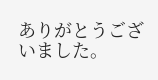ありがとうございました。